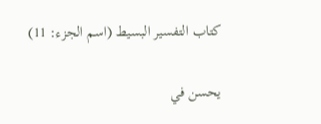كتاب التفسير البسيط (اسم الجزء: 11)

يحسن في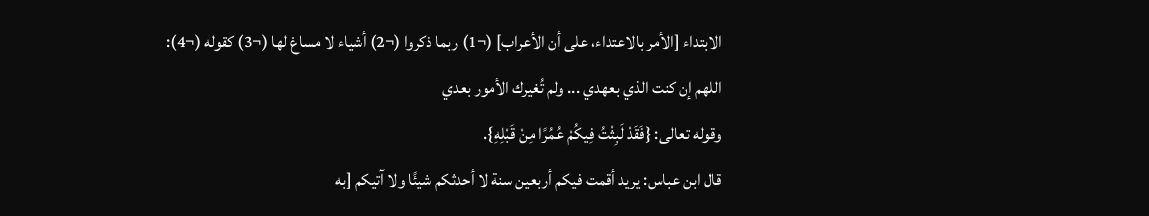الابتداء [الأمر بالاعتداء، على أن الأعراب] (¬1) ربما ذكروا (¬2) أشياء لا مساغ لها (¬3) كقوله (¬4):
اللهم إن كنت الذي بعهدي ... ولم تُغيرك الأمور بعدي
وقوله تعالى: {فَقَدْ لَبِثْتُ فِيكُمْ عُمُرًا مِنْ قَبْلِهِ}.
قال ابن عباس: يريد أقمت فيكم أربعين سنة لا أحدثكم شيئًا ولا آتيكم [به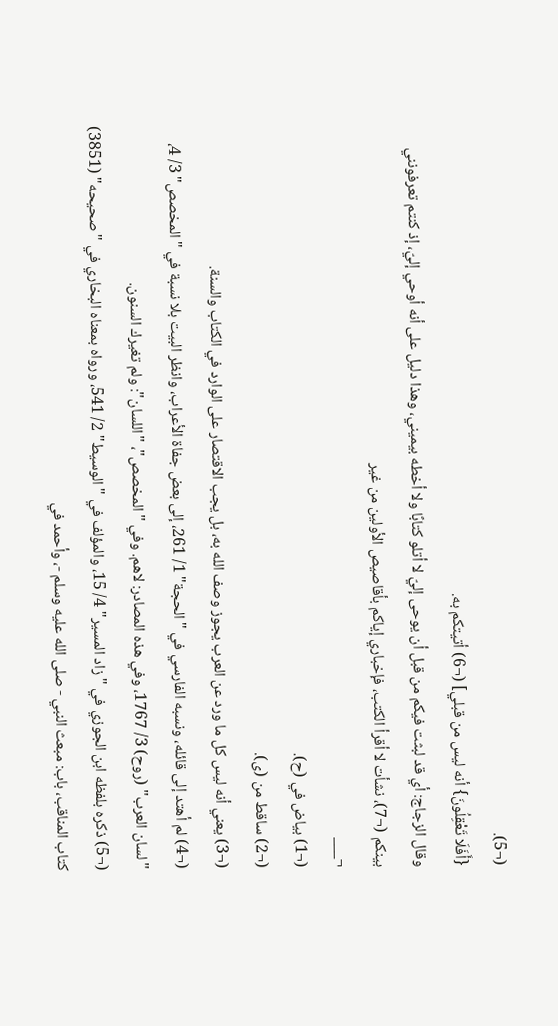(¬5).
{أَفَلَا تَعْقِلُونَ} أنه ليس من قبلي] (¬6) أتيتكم به.
وقال الزجاج: أي قد لبثت فيكم من قبل أن يوحى إليّ لا أتلو كتابًا ولا أخطه بيميني، وهذا دليل على أنه أوحي إليّ، إذ كنتم تعرفونني بينكم (¬7)، نشأت لا أقرأ الكتب، فإخباري إياكم بأقاصيص الأولين من غير
¬___
(¬1) بياض في (ح).
(¬2) ساقط من (ى).
(¬3) يعني أنه ليس كل ما ورد عن العرب يجوز وصف الله به، بل يجب الاقتصار على الوارد في الكتاب والسنة.
(¬4) لم أهتد إلى قائله، ونسبه الفارسي في "الحجة" 1/ 261، إلى بعض جفاة الأعراب، وانظر البيت بلا نسبة في "المخصص" 3/ 4، "لسان العرب" (روح) 3/ 1767، وفي هذه المصادر: لاهم. وفي "المخصص"، "اللسان": ولم تغيرك السنون.
(¬5) ذكره بلفظه ابن الجوزي في "زاد المسير" 4/ 15، والمؤلف في "الوسيط" 2/ 541، ورواه بمعناه البخاري في "صحيحه" (3851) كتاب المناقب، باب: مبعث النبي - صلى الله عليه وسلم -، وأحمد في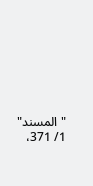"المسند" 1/ 371،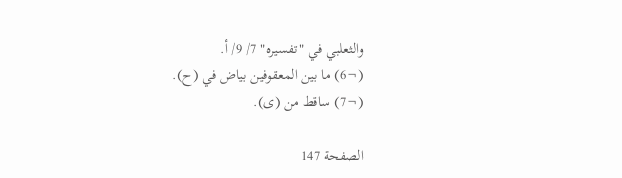والثعلبي في "تفسيره" 7/ 9/ أ.
(¬6) ما بين المعقوفين بياض في (ح).
(¬7) ساقط من (ى).

الصفحة 147